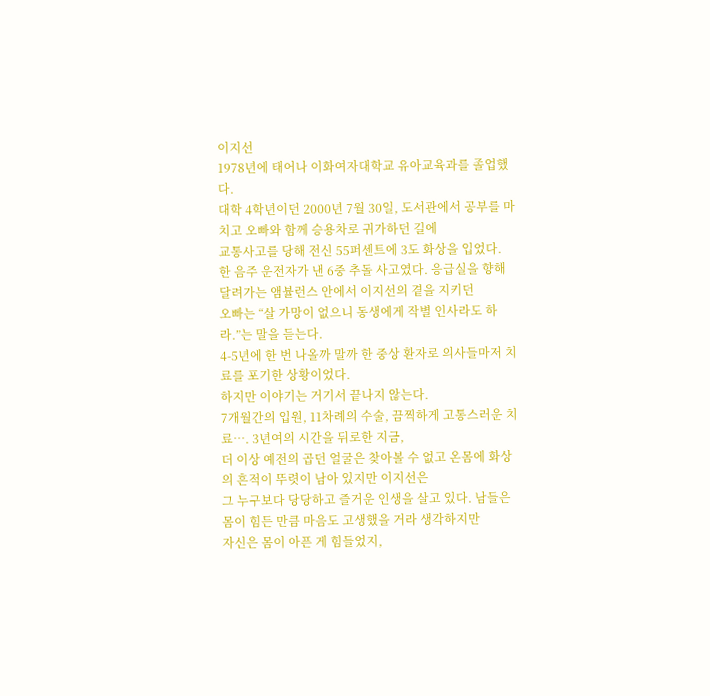이지선
1978년에 태어나 이화여자대학교 유아교육과를 졸업했다.
대학 4학년이던 2000년 7월 30일, 도서관에서 공부를 마치고 오빠와 함께 승용차로 귀가하던 길에
교통사고를 당해 전신 55퍼센트에 3도 화상을 입었다.
한 음주 운전자가 낸 6중 추돌 사고였다. 응급실을 향해 달려가는 앰뷸런스 안에서 이지선의 곁을 지키던
오빠는 “살 가망이 없으니 동생에게 작별 인사라도 하라.”는 말을 듣는다.
4-5년에 한 번 나올까 말까 한 중상 환자로 의사들마저 치료를 포기한 상황이었다.
하지만 이야기는 거기서 끝나지 않는다.
7개월간의 입원, 11차례의 수술, 끔찍하게 고통스러운 치료…. 3년여의 시간을 뒤로한 지금,
더 이상 예전의 곱던 얼굴은 찾아볼 수 없고 온몸에 화상의 흔적이 뚜렷이 남아 있지만 이지선은
그 누구보다 당당하고 즐거운 인생을 살고 있다. 남들은 몸이 힘든 만큼 마음도 고생했을 거라 생각하지만
자신은 몸이 아픈 게 힘들었지,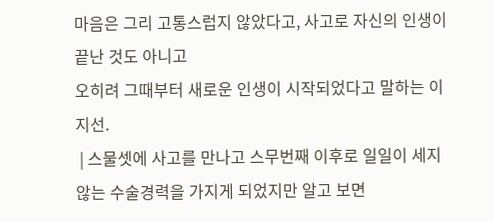마음은 그리 고통스럽지 않았다고, 사고로 자신의 인생이 끝난 것도 아니고
오히려 그때부터 새로운 인생이 시작되었다고 말하는 이지선.
 | 스물셋에 사고를 만나고 스무번째 이후로 일일이 세지않는 수술경력을 가지게 되었지만 알고 보면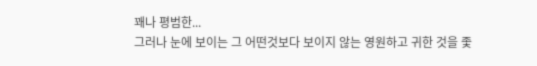꽤나 평범한...
그러나 눈에 보이는 그 어떤것보다 보이지 않는 영원하고 귀한 것을 좇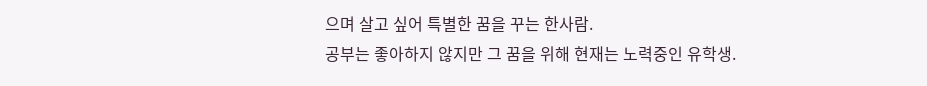으며 살고 싶어 특별한 꿈을 꾸는 한사람.
공부는 좋아하지 않지만 그 꿈을 위해 현재는 노력중인 유학생.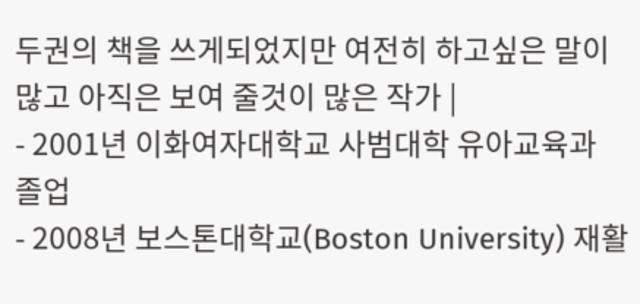두권의 책을 쓰게되었지만 여전히 하고싶은 말이 많고 아직은 보여 줄것이 많은 작가 |
- 2001년 이화여자대학교 사범대학 유아교육과 졸업
- 2008년 보스톤대학교(Boston University) 재활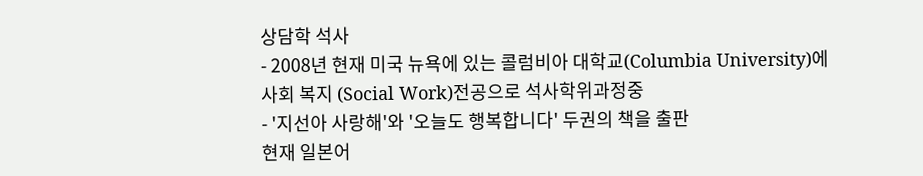상담학 석사
- 2008년 현재 미국 뉴욕에 있는 콜럼비아 대학교(Columbia University)에
사회 복지 (Social Work)전공으로 석사학위과정중
- '지선아 사랑해'와 '오늘도 행복합니다' 두권의 책을 출판
현재 일본어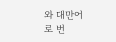와 대만어로 번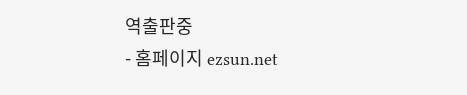역출판중
- 홈페이지 ezsun.net